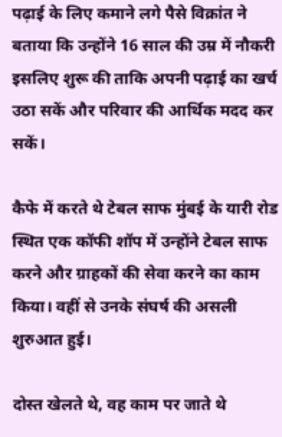पढ़ाई के लिए कमाने लगे पैसे विक्रांत ने बताया कि उन्होंने 16 साल की उम्र में नौकरी इसलिए शुरू की ताकि अपनी पढ़ाई का खर्च उठा सकें और परिवार की आर्थिक मदद कर सकें।

कैफे में करते थे टेबल साफ मुंबई के यारी रोड स्थित एक कॉफी शॉप में उन्होंने टेबल साफ करने और ग्राहकों की सेवा करने का काम किया। वहीं से उनके संघर्ष की असली शुरुआत हुई।

दोस्त खेलते थे, वह काम पर जाते थे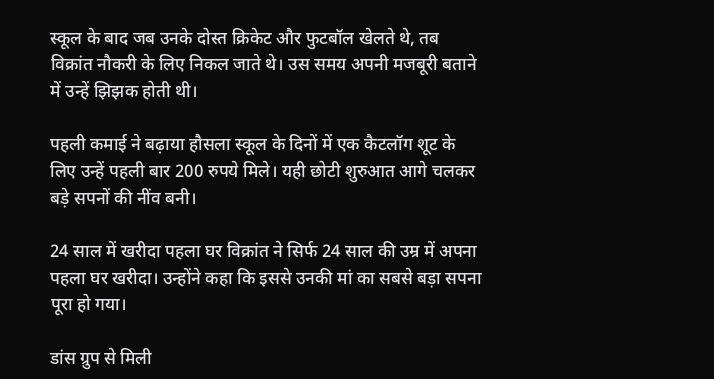स्कूल के बाद जब उनके दोस्त क्रिकेट और फुटबॉल खेलते थे, तब विक्रांत नौकरी के लिए निकल जाते थे। उस समय अपनी मजबूरी बताने में उन्हें झिझक होती थी।

पहली कमाई ने बढ़ाया हौसला स्कूल के दिनों में एक कैटलॉग शूट के लिए उन्हें पहली बार 200 रुपये मिले। यही छोटी शुरुआत आगे चलकर बड़े सपनों की नींव बनी।

24 साल में खरीदा पहला घर विक्रांत ने सिर्फ 24 साल की उम्र में अपना पहला घर खरीदा। उन्होंने कहा कि इससे उनकी मां का सबसे बड़ा सपना पूरा हो गया।

डांस ग्रुप से मिली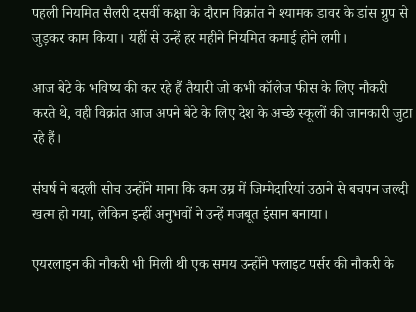पहली नियमित सैलरी दसवीं कक्षा के दौरान विक्रांत ने श्यामक डावर के डांस ग्रुप से जुड़कर काम किया। यहीं से उन्हें हर महीने नियमित कमाई होने लगी।

आज बेटे के भविष्य की कर रहे हैं तैयारी जो कभी कॉलेज फीस के लिए नौकरी करते थे, वही विक्रांत आज अपने बेटे के लिए देश के अच्छे स्कूलों की जानकारी जुटा रहे हैं।

संघर्ष ने बदली सोच उन्होंने माना कि कम उम्र में जिम्मेदारियां उठाने से बचपन जल्दी खत्म हो गया, लेकिन इन्हीं अनुभवों ने उन्हें मजबूत इंसान बनाया।

एयरलाइन की नौकरी भी मिली थी एक समय उन्होंने फ्लाइट पर्सर की नौकरी के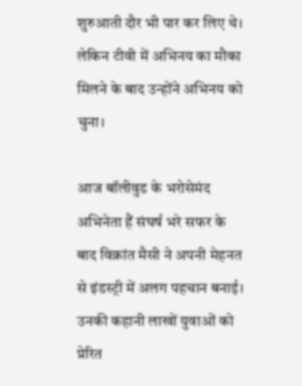शुरुआती दौर भी पार कर लिए थे। लेकिन टीवी में अभिनय का मौका मिलने के बाद उन्होंने अभिनय को चुना।

आज बॉलीवुड के भरोसेमंद अभिनेता हैं संघर्ष भरे सफर के बाद विक्रांत मैसी ने अपनी मेहनत से इंडस्ट्री में अलग पहचान बनाई। उनकी कहानी लाखों युवाओं को प्रेरित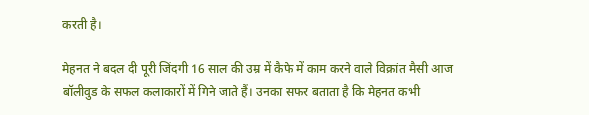करती है।

मेहनत ने बदल दी पूरी जिंदगी 16 साल की उम्र में कैफे में काम करने वाले विक्रांत मैसी आज बॉलीवुड के सफल कलाकारों में गिने जाते हैं। उनका सफर बताता है कि मेहनत कभी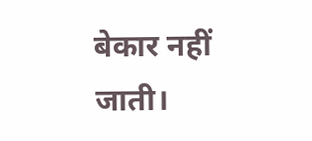बेकार नहीं जाती।